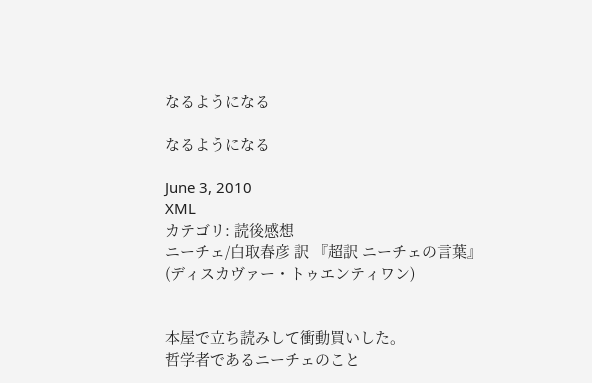なるようになる

なるようになる

June 3, 2010
XML
カテゴリ: 読後感想
ニーチェ/白取春彦 訳 『超訳 ニーチェの言葉』
(ディスカヴァー・トゥエンティワン)


本屋で立ち読みして衝動買いした。
哲学者であるニーチェのこと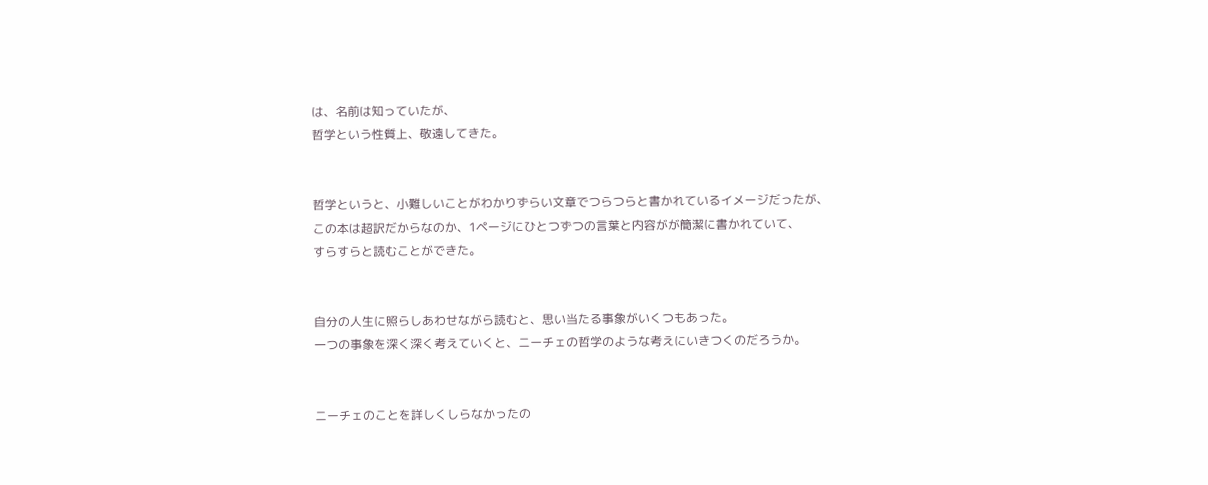は、名前は知っていたが、
哲学という性質上、敬遠してきた。


哲学というと、小難しいことがわかりずらい文章でつらつらと書かれているイメージだったが、
この本は超訳だからなのか、1ページにひとつずつの言葉と内容がが簡潔に書かれていて、
すらすらと読むことができた。


自分の人生に照らしあわせながら読むと、思い当たる事象がいくつもあった。
一つの事象を深く深く考えていくと、ニーチェの哲学のような考えにいきつくのだろうか。


ニーチェのことを詳しくしらなかったの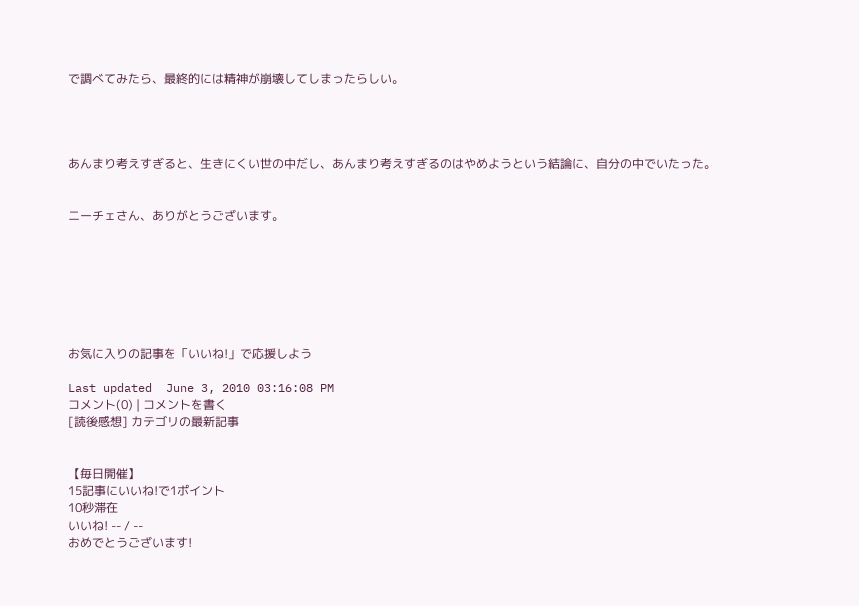で調べてみたら、最終的には精神が崩壊してしまったらしい。




あんまり考えすぎると、生きにくい世の中だし、あんまり考えすぎるのはやめようという結論に、自分の中でいたった。


ニーチェさん、ありがとうございます。







お気に入りの記事を「いいね!」で応援しよう

Last updated  June 3, 2010 03:16:08 PM
コメント(0) | コメントを書く
[読後感想] カテゴリの最新記事


【毎日開催】
15記事にいいね!で1ポイント
10秒滞在
いいね! -- / --
おめでとうございます!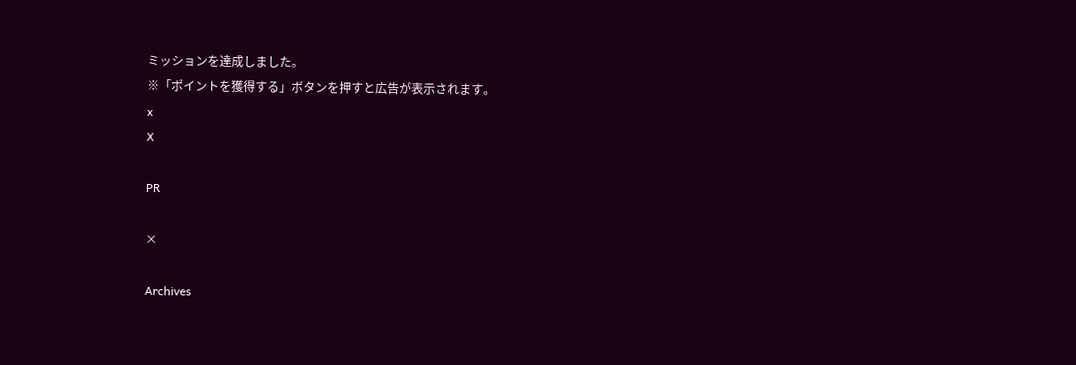ミッションを達成しました。
※「ポイントを獲得する」ボタンを押すと広告が表示されます。
x
X

PR

×

Archives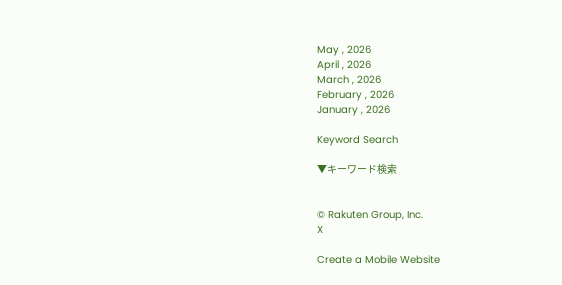May , 2026
April , 2026
March , 2026
February , 2026
January , 2026

Keyword Search

▼キーワード検索


© Rakuten Group, Inc.
X

Create a Mobile Website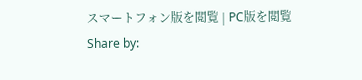スマートフォン版を閲覧 | PC版を閲覧
Share by: